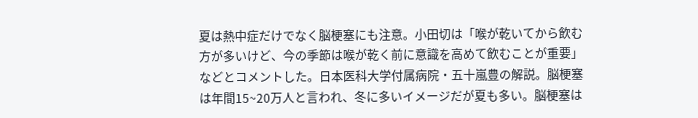夏は熱中症だけでなく脳梗塞にも注意。小田切は「喉が乾いてから飲む方が多いけど、今の季節は喉が乾く前に意識を高めて飲むことが重要」などとコメントした。日本医科大学付属病院・五十嵐豊の解説。脳梗塞は年間15~20万人と言われ、冬に多いイメージだが夏も多い。脳梗塞は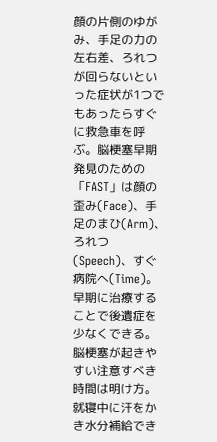顔の片側のゆがみ、手足の力の左右差、ろれつが回らないといった症状が1つでもあったらすぐに救急車を呼ぶ。脳梗塞早期発見のための「FAST」は顔の歪み(Face)、手足のまひ(Arm)、ろれつ(Speech)、すぐ病院へ(Time)。早期に治療することで後遺症を少なくできる。脳梗塞が起きやすい注意すべき時間は明け方。就寝中に汗をかき水分補給でき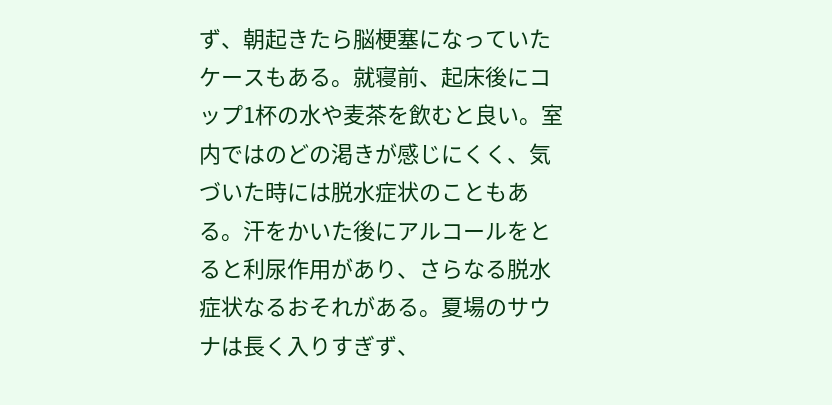ず、朝起きたら脳梗塞になっていたケースもある。就寝前、起床後にコップ1杯の水や麦茶を飲むと良い。室内ではのどの渇きが感じにくく、気づいた時には脱水症状のこともある。汗をかいた後にアルコールをとると利尿作用があり、さらなる脱水症状なるおそれがある。夏場のサウナは長く入りすぎず、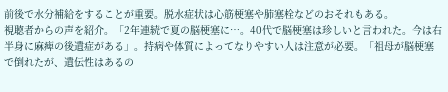前後で水分補給をすることが重要。脱水症状は心筋梗塞や肺塞栓などのおそれもある。
視聴者からの声を紹介。「2年連続で夏の脳梗塞に…。40代で脳梗塞は珍しいと言われた。今は右半身に麻痺の後遺症がある」。持病や体質によってなりやすい人は注意が必要。「祖母が脳梗塞で倒れたが、遺伝性はあるの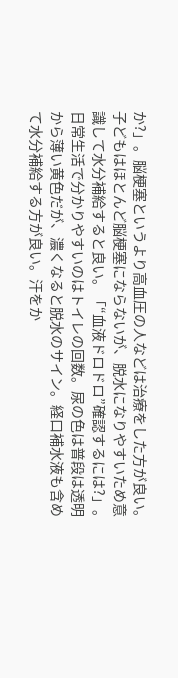か?」。脳梗塞というより高血圧の人などは治療をした方が良い。子どもはほとんど脳梗塞にならないが、脱水になりやすいため意識して水分補給すると良い。「“血液ドロドロ”確認するには?」。日常生活で分かりやすいのはトイレの回数。尿の色は普段は透明から薄い黄色だが、濃くなると脱水のサイン。経口補水液も含めて水分補給する方が良い。汗をか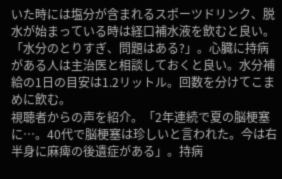いた時には塩分が含まれるスポーツドリンク、脱水が始まっている時は経口補水液を飲むと良い。「水分のとりすぎ、問題はある?」。心臓に持病がある人は主治医と相談しておくと良い。水分補給の1日の目安は1.2リットル。回数を分けてこまめに飲む。
視聴者からの声を紹介。「2年連続で夏の脳梗塞に…。40代で脳梗塞は珍しいと言われた。今は右半身に麻痺の後遺症がある」。持病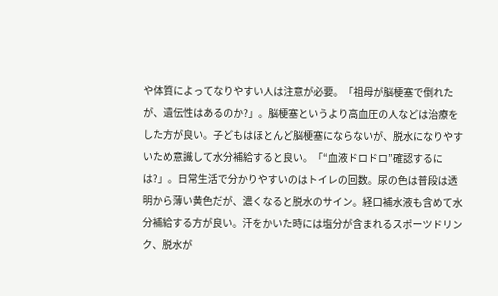や体質によってなりやすい人は注意が必要。「祖母が脳梗塞で倒れたが、遺伝性はあるのか?」。脳梗塞というより高血圧の人などは治療をした方が良い。子どもはほとんど脳梗塞にならないが、脱水になりやすいため意識して水分補給すると良い。「“血液ドロドロ”確認するには?」。日常生活で分かりやすいのはトイレの回数。尿の色は普段は透明から薄い黄色だが、濃くなると脱水のサイン。経口補水液も含めて水分補給する方が良い。汗をかいた時には塩分が含まれるスポーツドリンク、脱水が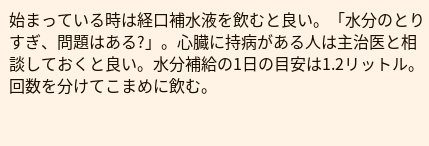始まっている時は経口補水液を飲むと良い。「水分のとりすぎ、問題はある?」。心臓に持病がある人は主治医と相談しておくと良い。水分補給の1日の目安は1.2リットル。回数を分けてこまめに飲む。